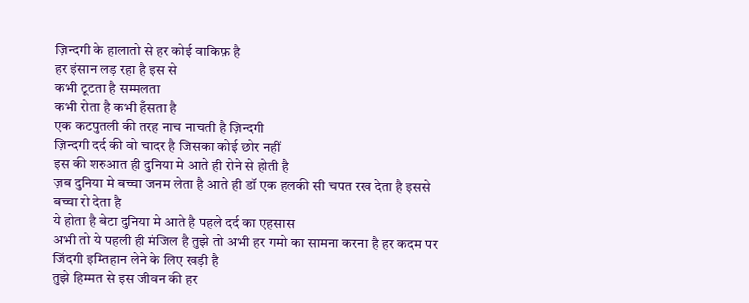ज़िन्दगी के हालातो से हर कोई वाकिफ़ है
हर इंसान लड़ रहा है इस से
कभी टूटता है सम्मलता
कभी रोता है कभी हँसता है
एक कटपुतली की तरह नाच नाचती है ज़िन्दगी
ज़िन्दगी दर्द की वो चादर है जिसका कोई छोर नहीं
इस की शरुआत ही दुनिया मे आते ही रोने से होती है
ज़ब दुनिया मे बच्चा जनम लेता है आते ही डॉ एक हलकी सी चपत रख देता है इससे बच्चा रो देता है
ये होता है बेटा दुनिया मे आते है पहले दर्द का एहसास
अभी तो ये पहली ही मंजिल है तुझे तो अभी हर गमो का सामना करना है हर कदम पर जिंदगी इम्तिहान लेने के लिए खड़ी है
तुझे हिम्मत से इस जीवन की हर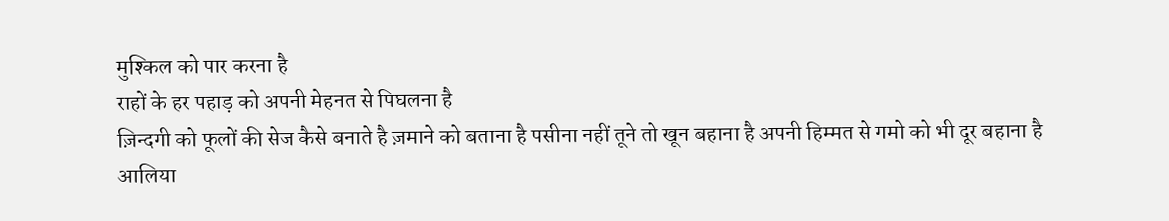मुश्किल को पार करना है
राहों के हर पहाड़ को अपनी मेहनत से पिघलना है
ज़िन्दगी को फूलों की सेज कैसे बनाते है ज़माने को बताना है पसीना नहीं तूने तो खून बहाना है अपनी हिम्मत से गमो को भी दूर बहाना है
आलिया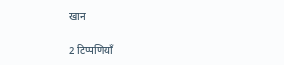खान

2 टिप्पणियाँ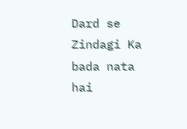Dard se Zindagi Ka bada nata hai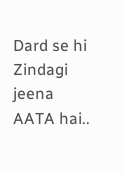Dard se hi Zindagi jeena AATA hai..